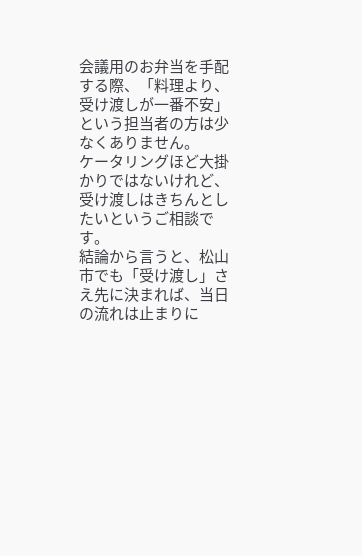会議用のお弁当を手配する際、「料理より、受け渡しが一番不安」という担当者の方は少なくありません。
ケータリングほど大掛かりではないけれど、
受け渡しはきちんとしたいというご相談です。
結論から言うと、松山市でも「受け渡し」さえ先に決まれば、当日の流れは止まりに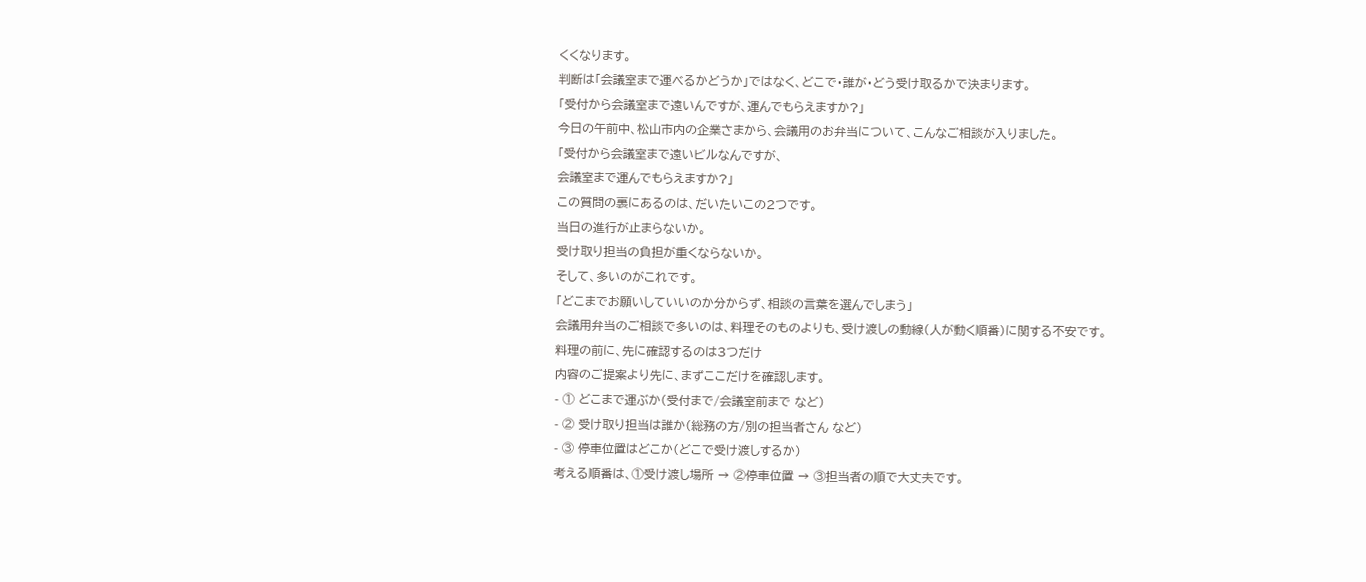くくなります。
判断は「会議室まで運べるかどうか」ではなく、どこで・誰が・どう受け取るかで決まります。
「受付から会議室まで遠いんですが、運んでもらえますか?」
今日の午前中、松山市内の企業さまから、会議用のお弁当について、こんなご相談が入りました。
「受付から会議室まで遠いビルなんですが、
会議室まで運んでもらえますか?」
この質問の裏にあるのは、だいたいこの2つです。
当日の進行が止まらないか。
受け取り担当の負担が重くならないか。
そして、多いのがこれです。
「どこまでお願いしていいのか分からず、相談の言葉を選んでしまう」
会議用弁当のご相談で多いのは、料理そのものよりも、受け渡しの動線(人が動く順番)に関する不安です。
料理の前に、先に確認するのは3つだけ
内容のご提案より先に、まずここだけを確認します。
- ① どこまで運ぶか(受付まで/会議室前まで など)
- ② 受け取り担当は誰か(総務の方/別の担当者さん など)
- ③ 停車位置はどこか(どこで受け渡しするか)
考える順番は、①受け渡し場所 → ②停車位置 → ③担当者の順で大丈夫です。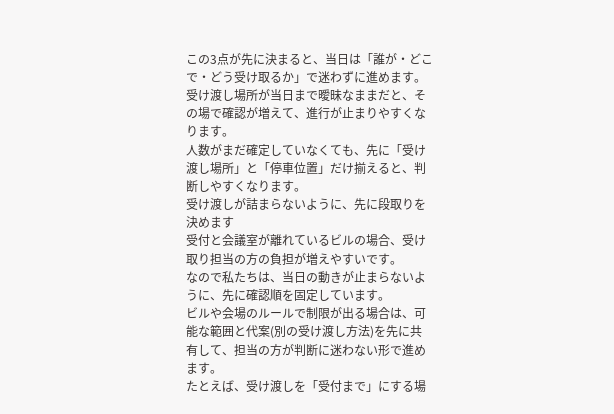この3点が先に決まると、当日は「誰が・どこで・どう受け取るか」で迷わずに進めます。
受け渡し場所が当日まで曖昧なままだと、その場で確認が増えて、進行が止まりやすくなります。
人数がまだ確定していなくても、先に「受け渡し場所」と「停車位置」だけ揃えると、判断しやすくなります。
受け渡しが詰まらないように、先に段取りを決めます
受付と会議室が離れているビルの場合、受け取り担当の方の負担が増えやすいです。
なので私たちは、当日の動きが止まらないように、先に確認順を固定しています。
ビルや会場のルールで制限が出る場合は、可能な範囲と代案(別の受け渡し方法)を先に共有して、担当の方が判断に迷わない形で進めます。
たとえば、受け渡しを「受付まで」にする場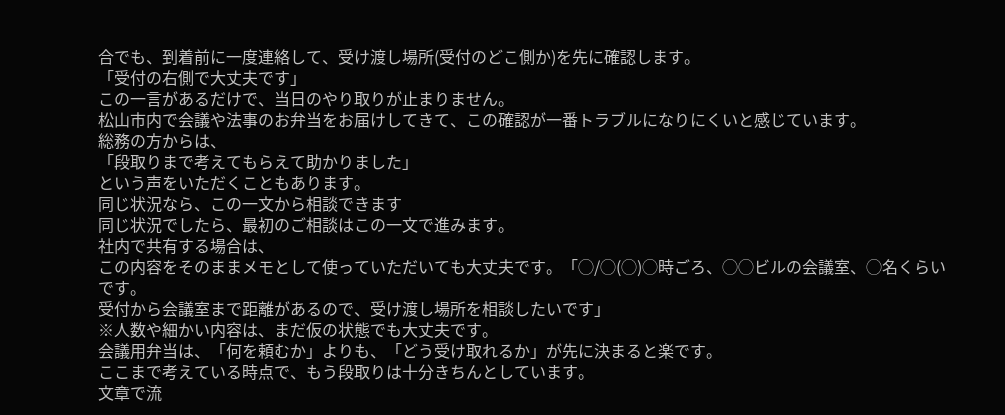合でも、到着前に一度連絡して、受け渡し場所(受付のどこ側か)を先に確認します。
「受付の右側で大丈夫です」
この一言があるだけで、当日のやり取りが止まりません。
松山市内で会議や法事のお弁当をお届けしてきて、この確認が一番トラブルになりにくいと感じています。
総務の方からは、
「段取りまで考えてもらえて助かりました」
という声をいただくこともあります。
同じ状況なら、この一文から相談できます
同じ状況でしたら、最初のご相談はこの一文で進みます。
社内で共有する場合は、
この内容をそのままメモとして使っていただいても大丈夫です。「◯/◯(◯)◯時ごろ、◯◯ビルの会議室、◯名くらいです。
受付から会議室まで距離があるので、受け渡し場所を相談したいです」
※人数や細かい内容は、まだ仮の状態でも大丈夫です。
会議用弁当は、「何を頼むか」よりも、「どう受け取れるか」が先に決まると楽です。
ここまで考えている時点で、もう段取りは十分きちんとしています。
文章で流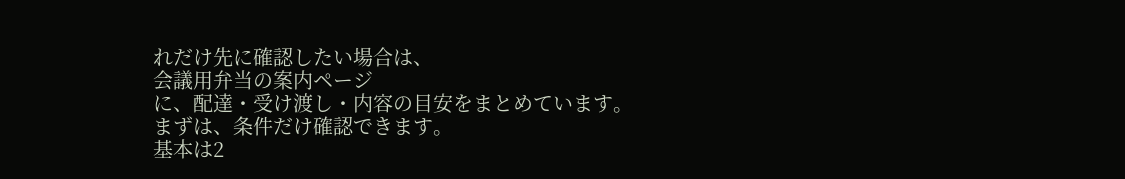れだけ先に確認したい場合は、
会議用弁当の案内ページ
に、配達・受け渡し・内容の目安をまとめています。
まずは、条件だけ確認できます。
基本は2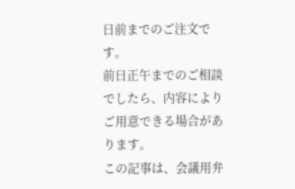日前までのご注文です。
前日正午までのご相談でしたら、内容によりご用意できる場合があります。
この記事は、会議用弁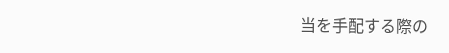当を手配する際の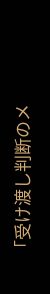「受け渡し判断のメ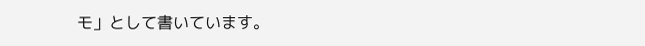モ」として書いています。